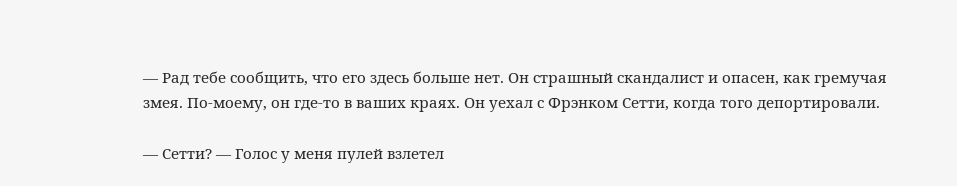— Рад тебе сообщить, что его здесь больше нет. Он страшный скандалист и опасен, как гремучая змея. По-моему, он где-то в ваших краях. Он уехал с Фрэнком Сетти, когда того депортировали.

— Сетти? — Голос у меня пулей взлетел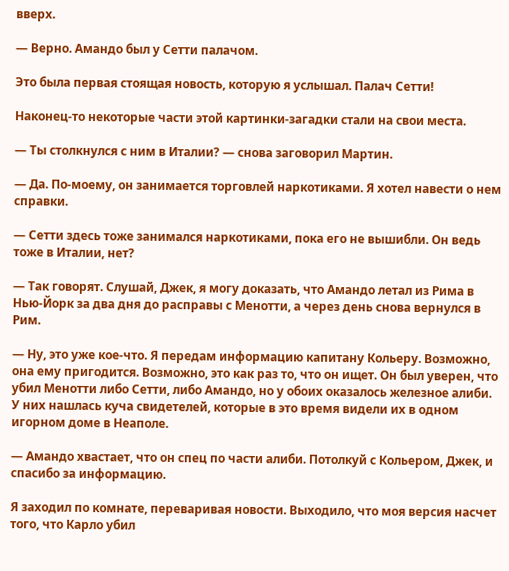вверх.

— Верно. Амандо был у Сетти палачом.

Это была первая стоящая новость, которую я услышал. Палач Сетти!

Наконец-то некоторые части этой картинки-загадки стали на свои места.

— Ты столкнулся с ним в Италии? — снова заговорил Мартин.

— Да. По-моему, он занимается торговлей наркотиками. Я хотел навести о нем справки.

— Сетти здесь тоже занимался наркотиками, пока его не вышибли. Он ведь тоже в Италии, нет?

— Так говорят. Слушай, Джек, я могу доказать, что Амандо летал из Рима в Нью-Йорк за два дня до расправы с Менотти, а через день снова вернулся в Рим.

— Ну, это уже кое-что. Я передам информацию капитану Кольеру. Возможно, она ему пригодится. Возможно, это как раз то, что он ищет. Он был уверен, что убил Менотти либо Сетти, либо Амандо, но у обоих оказалось железное алиби. У них нашлась куча свидетелей, которые в это время видели их в одном игорном доме в Неаполе.

— Амандо хвастает, что он спец по части алиби. Потолкуй с Кольером, Джек, и спасибо за информацию.

Я заходил по комнате, переваривая новости. Выходило, что моя версия насчет того, что Карло убил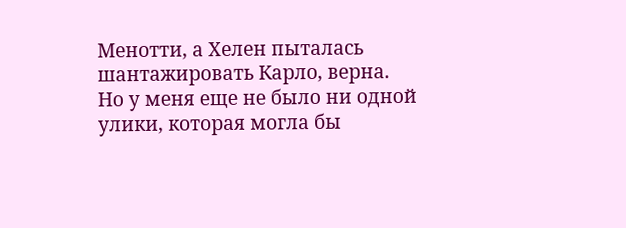Менотти, а Хелен пыталась шантажировать Карло, верна. Но у меня еще не было ни одной улики, которая могла бы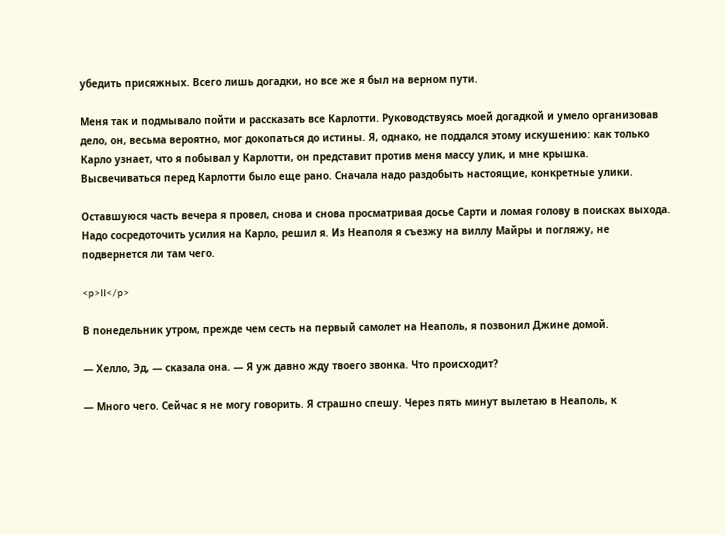убедить присяжных. Всего лишь догадки, но все же я был на верном пути.

Меня так и подмывало пойти и рассказать все Карлотти. Руководствуясь моей догадкой и умело организовав дело, он, весьма вероятно, мог докопаться до истины. Я, однако, не поддался этому искушению: как только Карло узнает, что я побывал у Карлотти, он представит против меня массу улик, и мне крышка. Высвечиваться перед Карлотти было еще рано. Сначала надо раздобыть настоящие, конкретные улики.

Оставшуюся часть вечера я провел, снова и снова просматривая досье Сарти и ломая голову в поисках выхода. Надо сосредоточить усилия на Карло, решил я. Из Неаполя я съезжу на виллу Майры и погляжу, не подвернется ли там чего.

<p>II</p>

В понедельник утром, прежде чем сесть на первый самолет на Неаполь, я позвонил Джине домой.

— Хелло, Эд, — сказала она. — Я уж давно жду твоего звонка. Что происходит?

— Много чего. Сейчас я не могу говорить. Я страшно спешу. Через пять минут вылетаю в Неаполь, к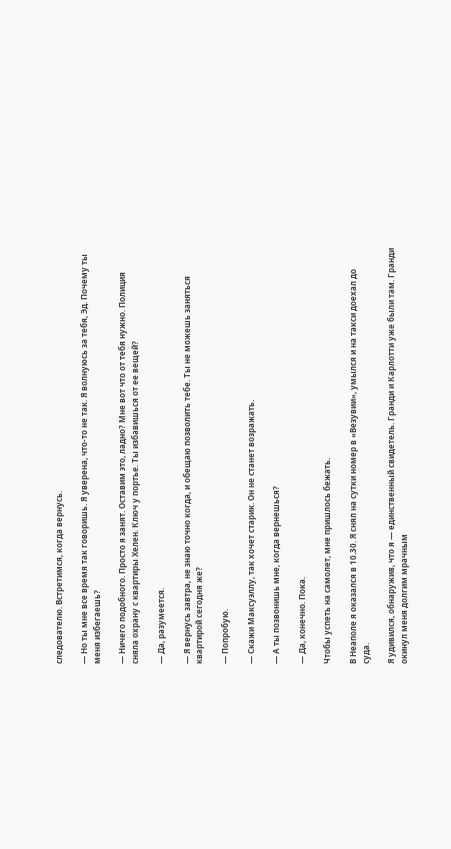следователю. Встретимся, когда вернусь.

— Но ты мне все время так говоришь. Я уверена, что-то не так. Я волнуюсь за тебя, Эд. Почему ты меня избегаешь?

— Ничего подобного. Просто я занят. Оставим это, ладно? Мне вот что от тебя нужно. Полиция сняла охрану с квартиры Хелен. Ключ у портье. Ты избавишься от ее вещей?

— Да, разумеется.

— Я вернусь завтра, не знаю точно когда, и обещаю позволить тебе. Ты не можешь заняться квартирой сегодня же?

— Попробую.

— Скажи Максуэллу, так хочет старик. Он не станет возражать.

— А ты позвонишь мне, когда вернешься?

— Да, конечно. Пока.

Чтобы успеть на самолет, мне пришлось бежать.

В Неаполе я оказался в 10.30. Я снял на сутки номер в «Везувии», умылся и на такси доехал до суда.

Я удивился, обнаружив, что я — единственный свидетель. Гранди и Карлотти уже были там. Гранди окинул меня долгим мрачным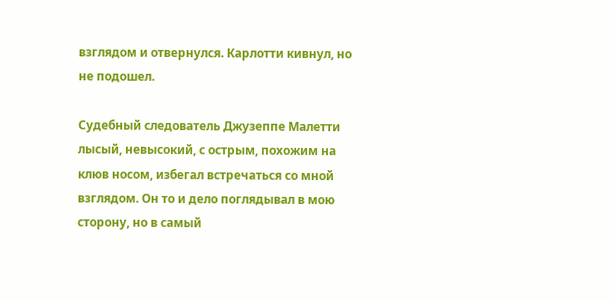взглядом и отвернулся. Карлотти кивнул, но не подошел.

Судебный следователь Джузеппе Малетти лысый, невысокий, с острым, похожим на клюв носом, избегал встречаться со мной взглядом. Он то и дело поглядывал в мою сторону, но в самый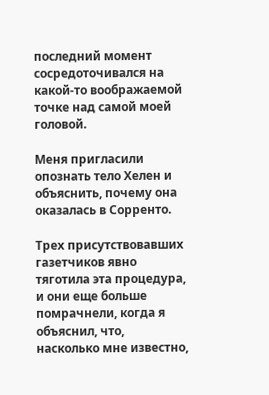последний момент сосредоточивался на какой-то воображаемой точке над самой моей головой.

Меня пригласили опознать тело Хелен и объяснить, почему она оказалась в Сорренто.

Трех присутствовавших газетчиков явно тяготила эта процедура, и они еще больше помрачнели, когда я объяснил, что, насколько мне известно,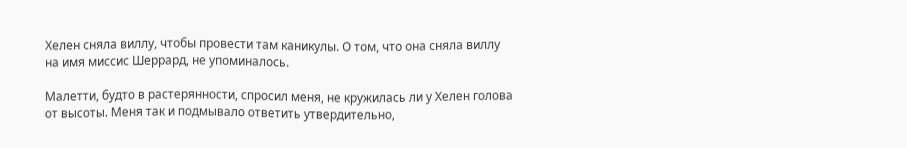Хелен сняла виллу, чтобы провести там каникулы. О том, что она сняла виллу на имя миссис Шеррард, не упоминалось.

Малетти, будто в растерянности, спросил меня, не кружилась ли у Хелен голова от высоты. Меня так и подмывало ответить утвердительно,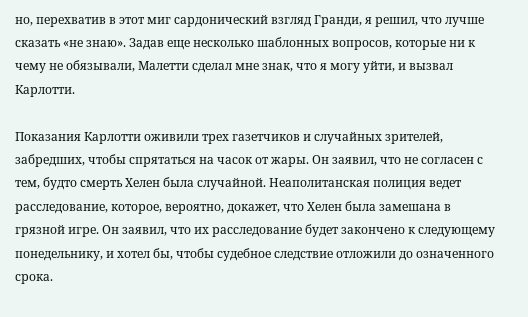но, перехватив в этот миг сардонический взгляд Гранди, я решил, что лучше сказать «не знаю». Задав еще несколько шаблонных вопросов, которые ни к чему не обязывали, Малетти сделал мне знак, что я могу уйти, и вызвал Карлотти.

Показания Карлотти оживили трех газетчиков и случайных зрителей, забредших, чтобы спрятаться на часок от жары. Он заявил, что не согласен с тем, будто смерть Хелен была случайной. Неаполитанская полиция ведет расследование, которое, вероятно, докажет, что Хелен была замешана в грязной игре. Он заявил, что их расследование будет закончено к следующему понедельнику, и хотел бы, чтобы судебное следствие отложили до означенного срока.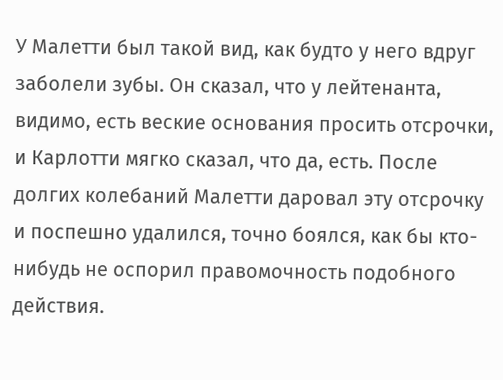У Малетти был такой вид, как будто у него вдруг заболели зубы. Он сказал, что у лейтенанта, видимо, есть веские основания просить отсрочки, и Карлотти мягко сказал, что да, есть. После долгих колебаний Малетти даровал эту отсрочку и поспешно удалился, точно боялся, как бы кто-нибудь не оспорил правомочность подобного действия.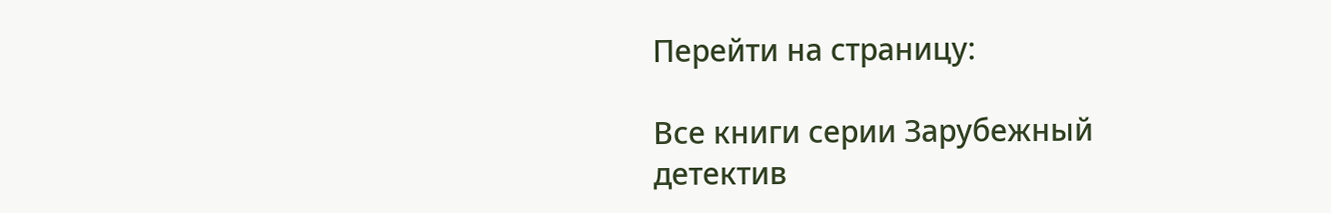Перейти на страницу:

Все книги серии Зарубежный детектив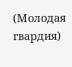(Молодая гвардия)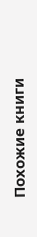Похожие книги